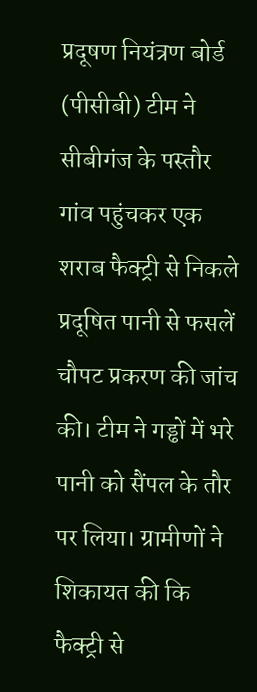प्रदूषण नियंत्रण बोर्ड (पीसीबी) टीम ने सीबीगंज के पस्तौर गांव पहुंचकर एक शराब फैक्ट्री से निकले प्रदूषित पानी से फसलें चौपट प्रकरण की जांच की। टीम ने गड्ढों में भरे पानी को सैंपल के तौर पर लिया। ग्रामीणों ने शिकायत की कि फैक्ट्री से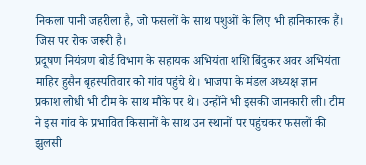निकला पानी जहरीला है, जो फसलों के साथ पशुओं के लिए भी हानिकारक हैं। जिस पर रोक जरूरी है।
प्रदूषण नियंत्रण बोर्ड विभाग के सहायक अभियंता शशि बिंदुकर अवर अभियंता माहिर हुसैन बृहस्पतिवार को गांव पहुंचे थे। भाजपा के मंडल अध्यक्ष ज्ञान प्रकाश लोधी भी टीम के साथ मौके पर थे। उन्होंने भी इसकी जानकारी ली। टीम ने इस गांव के प्रभावित किसानों के साथ उन स्थानों पर पहुंचकर फसलों की झुलसी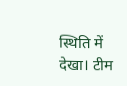स्थिति में देखा। टीम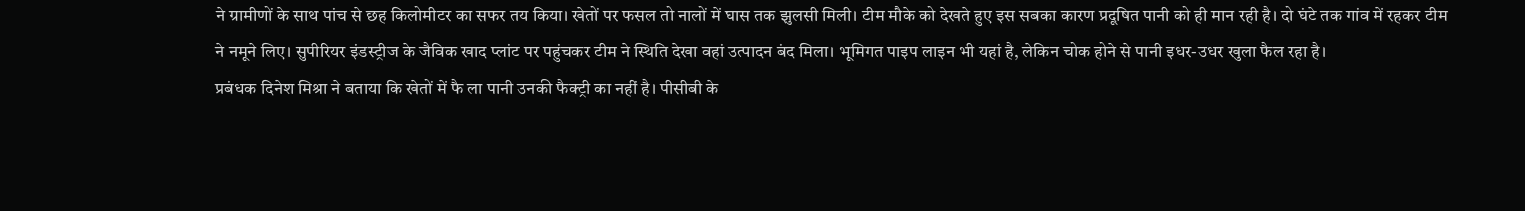ने ग्रामीणों के साथ पांच से छह किलोमीटर का सफर तय किया। खेतों पर फसल तो नालों में घास तक झुलसी मिली। टीम मौके को देखते हुए इस सबका कारण प्रदूषित पानी को ही मान रही है। दो घंटे तक गांव में रहकर टीम ने नमूने लिए। सुपीरियर इंडस्ट्रीज के जैविक खाद प्लांट पर पहुंचकर टीम ने स्थिति देखा वहां उत्पादन बंद मिला। भूमिगत पाइप लाइन भी यहां है, लेकिन चोक होने से पानी इधर-उधर खुला फैल रहा है।
प्रबंधक दिनेश मिश्रा ने बताया कि खेतों में फै ला पानी उनकी फैक्ट्री का नहीं है। पीसीबी के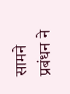सामने प्रबंधन ने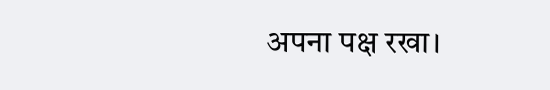अपना पक्ष रखा।